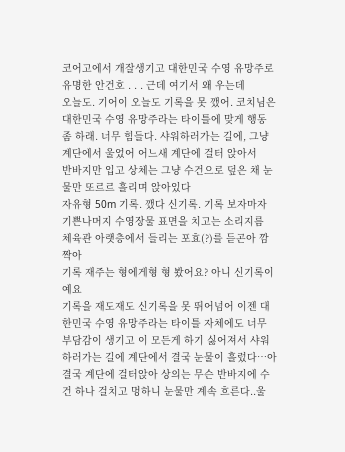코어고에서 개잘생기고 대한민국 수영 유망주로 유명한 안건호 . . . 근데 여기서 왜 우는데
오늘도. 기어이 오늘도 기록을 못 깼어. 코치님은 대한민국 수영 유망주라는 타이틀에 맞게 행동 좀 하래. 너무 힘들다. 샤워하러가는 길에, 그냥 계단에서 울었어 어느새 계단에 걸터 앉아서
반바지만 입고 상체는 그냥 수건으로 덮은 채 눈물만 또르르 흘리며 앉아있다
자유형 50m 기록. 깼다 신기록. 기록 보자마자 기쁜나머지 수영장물 표면을 치고는 소리지름
체육관 아랫층에서 들리는 포효(?)를 듣곤아 깜짝아
기록 재주는 형에게형 형 봤어요? 아니 신기록이예요
기록을 재도재도 신기록을 못 뛰어넘어 이젠 대한민국 수영 유망주라는 타이틀 자체에도 너무 부담감이 생기고 이 모든게 하기 싫어져서 샤워하러가는 길에 계단에서 결국 눈물이 흘렀다…아
결국 계단에 걸터앉아 상의는 무슨 반바지에 수건 하나 걸치고 멍하니 눈물만 계속 흐른다..울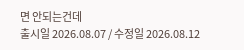면 안되는건데
출시일 2026.08.07 / 수정일 2026.08.12